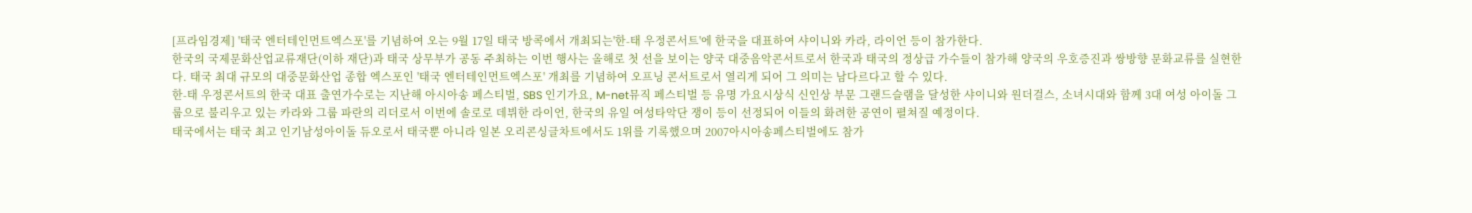[프라임경제] '태국 엔터테인먼트엑스포'를 기념하여 오는 9월 17일 태국 방콕에서 개최되는'한-태 우정콘서트'에 한국을 대표하여 샤이니와 카라, 라이언 등이 참가한다.
한국의 국제문화산업교류재단(이하 재단)과 태국 상무부가 공동 주최하는 이번 행사는 올해로 첫 선을 보이는 양국 대중음악콘서트로서 한국과 태국의 정상급 가수들이 참가해 양국의 우호증진과 쌍방향 문화교류를 실현한다. 태국 최대 규모의 대중문화산업 종합 엑스포인 '태국 엔터테인먼트엑스포' 개최를 기념하여 오프닝 콘서트로서 열리게 되어 그 의미는 남다르다고 할 수 있다.
한-태 우정콘서트의 한국 대표 출연가수로는 지난해 아시아송 페스티벌, SBS 인기가요, M-net뮤직 페스티벌 등 유명 가요시상식 신인상 부문 그랜드슬램을 달성한 샤이니와 원더걸스, 소녀시대와 함께 3대 여성 아이돌 그룹으로 불리우고 있는 카라와 그룹 파란의 리더로서 이번에 솔로로 데뷔한 라이언, 한국의 유일 여성타악단 쟁이 등이 선정되어 이들의 화려한 공연이 펼쳐질 예정이다.
태국에서는 태국 최고 인기남성아이돌 듀오로서 태국뿐 아니라 일본 오리콘싱글차트에서도 1위를 기록했으며 2007아시아송페스티벌에도 참가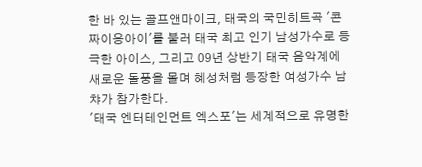한 바 있는 골프앤마이크, 태국의 국민히트곡 '콘짜이응아이'를 불러 태국 최고 인기 남성가수로 등극한 아이스, 그리고 09년 상반기 태국 음악계에 새로운 돌풍을 몰며 혜성처럼 등장한 여성가수 남챠가 참가한다.
'태국 엔터테인먼트 엑스포'는 세계적으로 유명한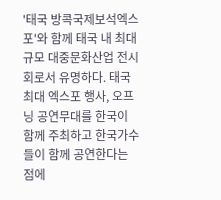'태국 방콕국제보석엑스포'와 함께 태국 내 최대 규모 대중문화산업 전시회로서 유명하다. 태국 최대 엑스포 행사, 오프닝 공연무대를 한국이 함께 주최하고 한국가수들이 함께 공연한다는 점에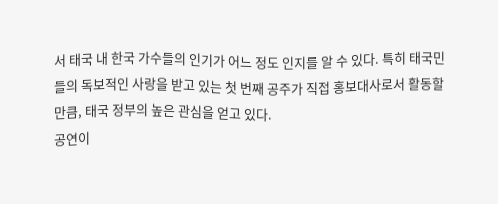서 태국 내 한국 가수들의 인기가 어느 정도 인지를 알 수 있다. 특히 태국민들의 독보적인 사랑을 받고 있는 첫 번째 공주가 직접 홍보대사로서 활동할 만큼, 태국 정부의 높은 관심을 얻고 있다.
공연이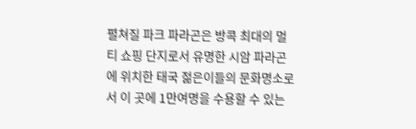펼쳐질 파크 파라곤은 방콕 최대의 멀티 쇼핑 단지로서 유명한 시암 파라곤에 위치한 태국 젊은이들의 문화명소로서 이 곳에 1만여명을 수용할 수 있는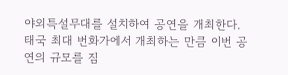야외특설무대를 설치하여 공연을 개최한다. 태국 최대 번화가에서 개최하는 만큼 이번 공연의 규모를 짐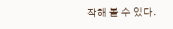작해 볼 수 있다.